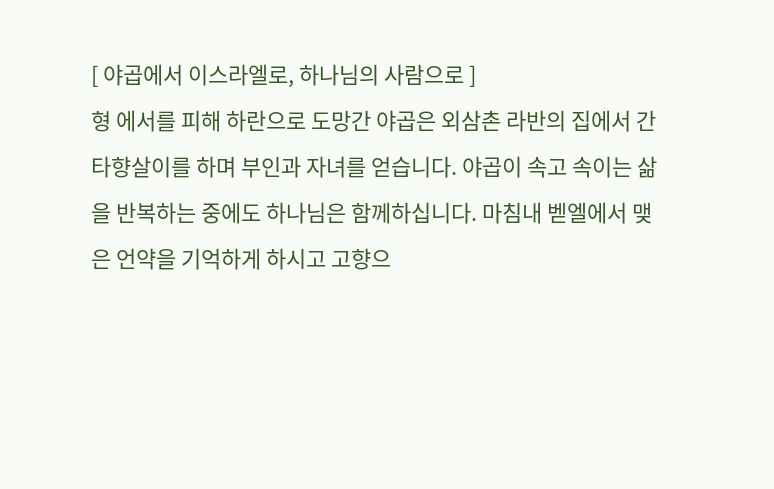[ 야곱에서 이스라엘로, 하나님의 사람으로 ]
형 에서를 피해 하란으로 도망간 야곱은 외삼촌 라반의 집에서 간
타향살이를 하며 부인과 자녀를 얻습니다. 야곱이 속고 속이는 삶
을 반복하는 중에도 하나님은 함께하십니다. 마침내 벧엘에서 맺
은 언약을 기억하게 하시고 고향으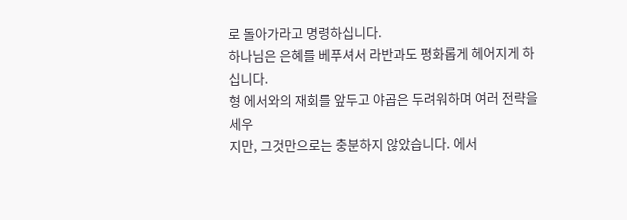로 돌아가라고 명령하십니다.
하나님은 은혜를 베푸셔서 라반과도 평화롭게 헤어지게 하십니다.
형 에서와의 재회를 앞두고 야곱은 두려워하며 여러 전략을 세우
지만, 그것만으로는 충분하지 않았습니다. 에서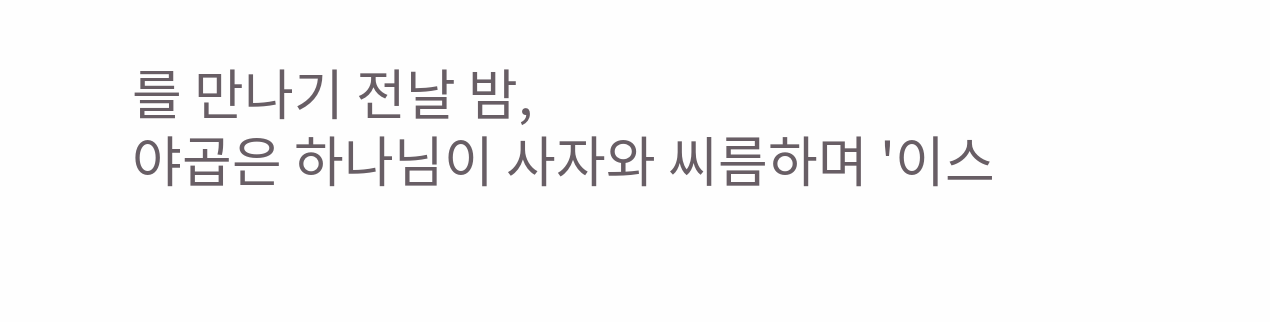를 만나기 전날 밤,
야곱은 하나님이 사자와 씨름하며 '이스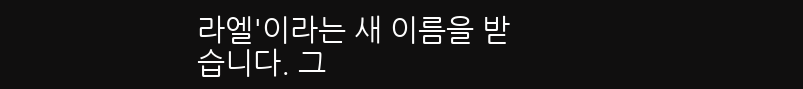라엘'이라는 새 이름을 받
습니다. 그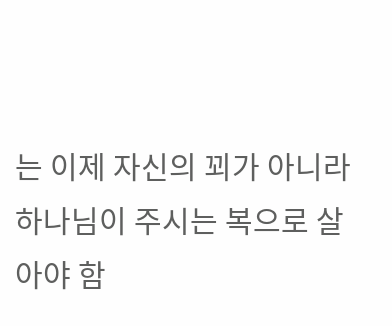는 이제 자신의 꾀가 아니라 하나님이 주시는 복으로 살
아야 함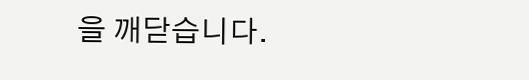을 깨닫습니다.